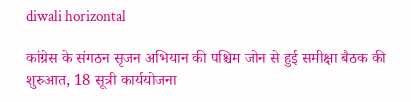diwali horizontal

कांग्रेस के संगठन सृजन अभियान की पश्चिम जोन से हुई समीक्षा बैठक की शुरुआत, 18 सूत्री कार्ययोजना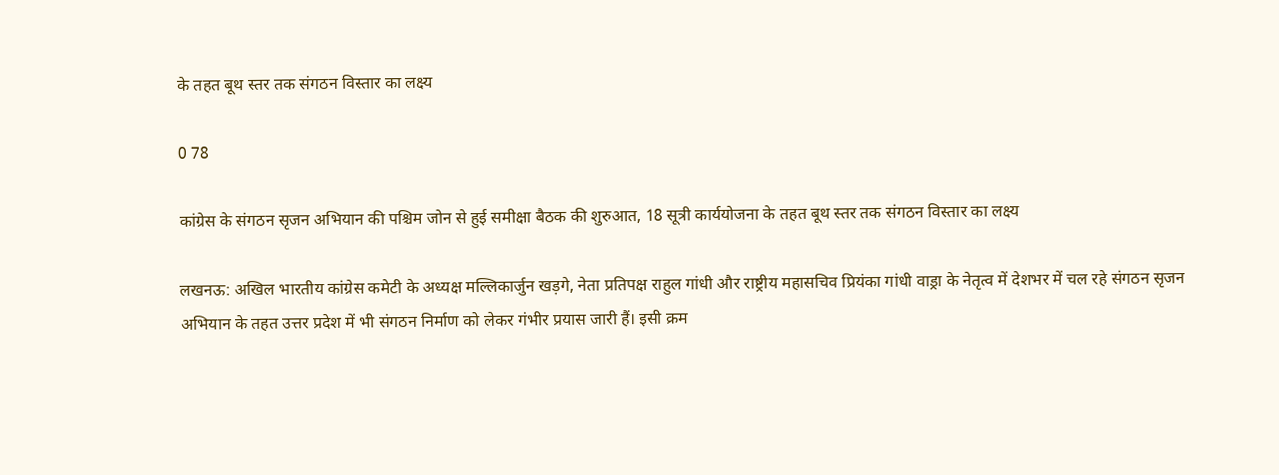के तहत बूथ स्तर तक संगठन विस्तार का लक्ष्य

0 78

कांग्रेस के संगठन सृजन अभियान की पश्चिम जोन से हुई समीक्षा बैठक की शुरुआत, 18 सूत्री कार्ययोजना के तहत बूथ स्तर तक संगठन विस्तार का लक्ष्य

लखनऊ: अखिल भारतीय कांग्रेस कमेटी के अध्यक्ष मल्लिकार्जुन खड़गे, नेता प्रतिपक्ष राहुल गांधी और राष्ट्रीय महासचिव प्रियंका गांधी वाड्रा के नेतृत्व में देशभर में चल रहे संगठन सृजन अभियान के तहत उत्तर प्रदेश में भी संगठन निर्माण को लेकर गंभीर प्रयास जारी हैं। इसी क्रम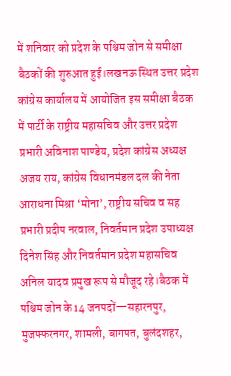में शनिवार को प्रदेश के पश्चिम जोन से समीक्षा बैठकों की शुरुआत हुई।लखनऊ स्थित उत्तर प्रदेश कांग्रेस कार्यालय में आयोजित इस समीक्षा बैठक में पार्टी के राष्ट्रीय महासचिव और उत्तर प्रदेश प्रभारी अविनाश पाण्डेय, प्रदेश कांग्रेस अध्यक्ष अजय राय, कांग्रेस विधानमंडल दल की नेता आराधना मिश्रा ‘मोना’, राष्ट्रीय सचिव व सह प्रभारी प्रदीप नरवाल, निवर्तमान प्रदेश उपाध्यक्ष दिनेश सिंह और निवर्तमान प्रदेश महासचिव अनिल यादव प्रमुख रूप से मौजूद रहे।बैठक में पश्चिम जोन के 14 जनपदों—सहारनपुर, मुजफ्फरनगर, शामली, बागपत, बुलंदशहर,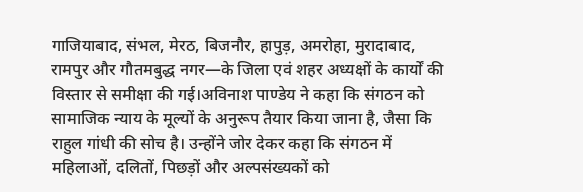गाजियाबाद, संभल, मेरठ, बिजनौर, हापुड़, अमरोहा, मुरादाबाद, रामपुर और गौतमबुद्ध नगर—के जिला एवं शहर अध्यक्षों के कार्यों की विस्तार से समीक्षा की गई।अविनाश पाण्डेय ने कहा कि संगठन को सामाजिक न्याय के मूल्यों के अनुरूप तैयार किया जाना है, जैसा कि राहुल गांधी की सोच है। उन्होंने जोर देकर कहा कि संगठन में महिलाओं, दलितों, पिछड़ों और अल्पसंख्यकों को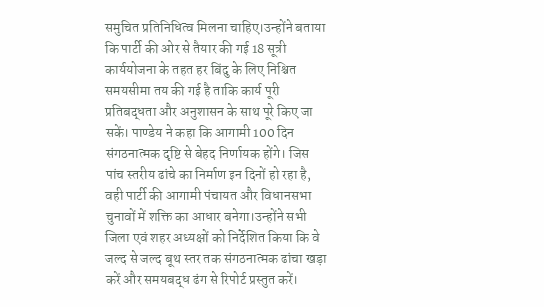समुचित प्रतिनिधित्व मिलना चाहिए।उन्होंने बताया कि पार्टी की ओर से तैयार की गई 18 सूत्री कार्ययोजना के तहत हर बिंदु के लिए निश्चित समयसीमा तय की गई है ताकि कार्य पूरी प्रतिबद्धता और अनुशासन के साथ पूरे किए जा सकें। पाण्डेय ने कहा कि आगामी 100 दिन संगठनात्मक दृष्टि से बेहद निर्णायक होंगे। जिस पांच स्तरीय ढांचे का निर्माण इन दिनों हो रहा है, वही पार्टी की आगामी पंचायत और विधानसभा चुनावों में शक्ति का आधार बनेगा।उन्होंने सभी जिला एवं शहर अध्यक्षों को निर्देशित किया कि वे जल्द से जल्द बूथ स्तर तक संगठनात्मक ढांचा खड़ा करें और समयबद्ध ढंग से रिपोर्ट प्रस्तुत करें।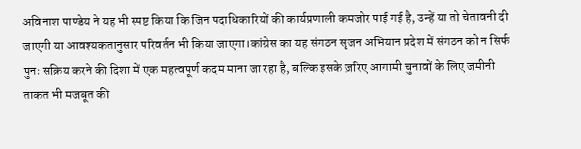अविनाश पाण्डेय ने यह भी स्पष्ट किया कि जिन पदाधिकारियों की कार्यप्रणाली कमजोर पाई गई है, उन्हें या तो चेतावनी दी जाएगी या आवश्यकतानुसार परिवर्तन भी किया जाएगा।कांग्रेस का यह संगठन सृजन अभियान प्रदेश में संगठन को न सिर्फ पुनः सक्रिय करने की दिशा में एक महत्वपूर्ण कदम माना जा रहा है, बल्कि इसके ज़रिए आगामी चुनावों के लिए जमीनी ताकत भी मजबूत की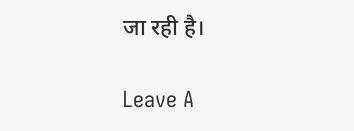जा रही है।

Leave A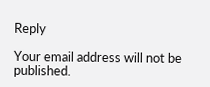Reply

Your email address will not be published.